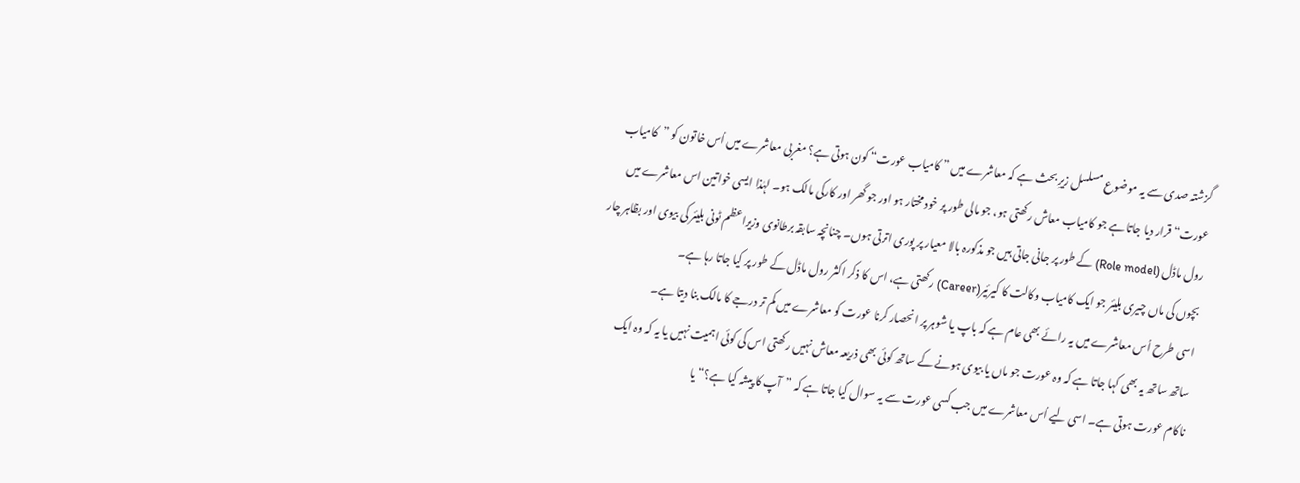گزشتہ صدی سے یہ موضوع مسلسل زیرِ بحث ہے کہ معاشرے میں ” کامیاب عورت“ کون ہوتی ہے؟ مغربی معاشرے میں اُس خاتون کو ”کامیاب عورت“ قرار دیا جاتا ہے جو کامیاب معاش رکھتی ہو، جو مالی طور پر خود مختار ہو اور جو گھر اور کارکی مالک ہو۔ لہٰذا ایسی خواتین اس معاشرے میں رول ماڈل (Role model) کے طور پر جانی جاتی ہیں جو مذکورہ بالا معیار پر پوری اترتی ہوں۔ چنانچہ سابقہ برطانوی وزیراعظم ٹونی بلیئر کی بیوی اور بظاہر چار بچوں کی ماں چیری بلیئر جو ایک کامیاب وکالت کا کیرئیر(Career) رکھتی ہے، اس کا ذکر اکثر رول ماڈل کے طور پر کیا جاتا رہا ہے۔
اسی طرح اُس معاشرے میں یہ رائے بھی عام ہے کہ باپ یا شوہر پر انحصار کرنا عورت کو معاشرے میں کم تر درجے کا مالک بنا دیتا ہے۔
ساتھ ساتھ یہ بھی کہا جاتا ہے کہ وہ عورت جو ماں یا بیوی ہونے کے ساتھ کوئی بھی ذریعہ معاش نہیں رکھتی اس کی کوئی اہمیت نہیں یا یہ کہ وہ ایک ناکام عورت ہوتی ہے۔ اسی لیے اُس معاشرے میں جب کسی عورت سے یہ سوال کیا جاتا ہے کہ ”آپ کا پیشہ کیا ہے؟“ یا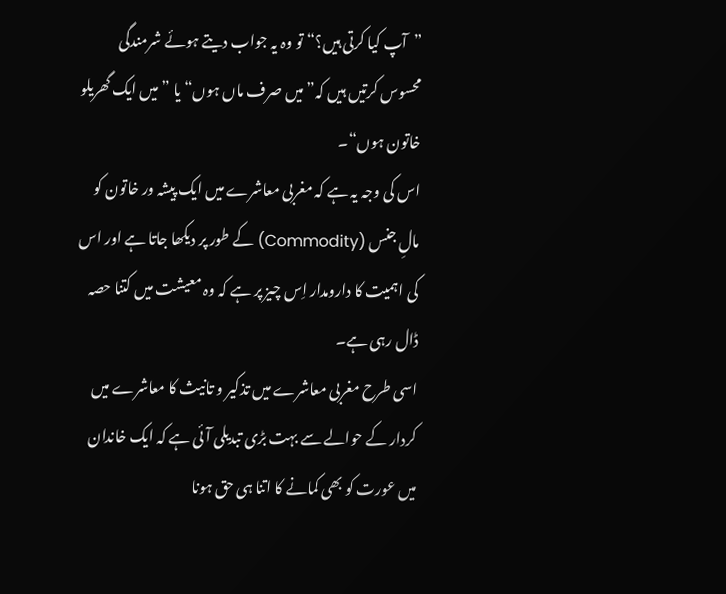”آپ کیا کرتی ہیں؟“ تو وہ یہ جواب دیتے ہوئے شرمندگی محسوس کرتیں ہیں کہ” میں صرف ماں ہوں“ یا ”میں ایک گھریلو خاتون ہوں“۔
اس کی وجہ یہ ہے کہ مغربی معاشرے میں ایک پیشہ ور خاتون کو مالِ جنس (Commodity) کے طور پر دیکھا جاتا ہے اور اس کی اہمیت کا دارومدار اِس چیز پر ہے کہ وہ معیشت میں کتنا حصہ ڈال رہی ہے۔
اسی طرح مغربی معاشرے میں تذکیر و تانیث کا معاشرے میں کردار کے حوالے سے بہت بڑی تبدیلی آئی ہے کہ ایک خاندان میں عورت کو بھی کمانے کا اتنا ہی حق ہونا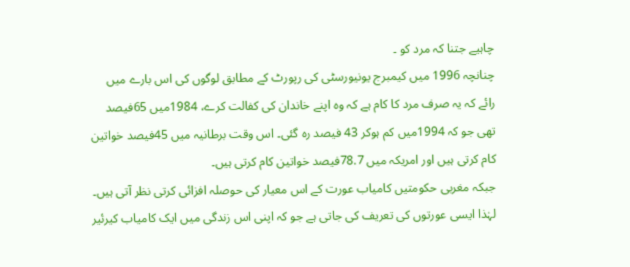چاہیے جتنا کہ مرد کو ۔
چنانچہ 1996 میں کیمبرج یونیورسٹی کی رپورٹ کے مطابق لوگوں کی اس بارے میں رائے کہ یہ صرف مرد کا کام ہے کہ وہ اپنے خاندان کی کفالت کرے، 1984میں 65فیصد تھی جو کہ 1994میں کم ہوکر 43 فیصد رہ گئی۔ اس وقت برطانیہ میں 45فیصد خواتین کام کرتی ہیں اور امریکہ میں 78.7فیصد خواتین کام کرتی ہیں۔
جبکہ مغربی حکومتیں کامیاب عورت کے اس معیار کی حوصلہ افزائی کرتی نظر آتی ہیں۔ لہٰذا ایسی عورتوں کی تعریف کی جاتی ہے جو کہ اپنی اس زندگی میں ایک کامیاب کیرئیر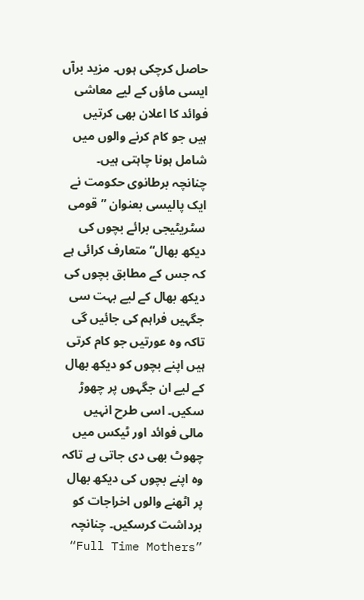حاصل کرچکی ہوں۔ مزید برآں ایسی ماؤں کے لیے معاشی فوائد کا اعلان بھی کرتیں ہیں جو کام کرنے والوں میں شامل ہونا چاہتی ہیں۔ چنانچہ برطانوی حکومت نے ایک پالیسی بعنوان ”قومی سٹریٹیجی برائے بچوں کی دیکھ بھال“ متعارف کرائی ہے کہ جس کے مطابق بچوں کی دیکھ بھال کے لیے بہت سی جگہیں فراہم کی جائیں گی تاکہ وہ عورتیں جو کام کرتی ہیں اپنے بچوں کو دیکھ بھال کے لیے ان جگہوں پر چھوڑ سکیں۔ اسی طرح انہیں مالی فوائد اور ٹیکس میں چھوٹ بھی دی جاتی ہے تاکہ وہ اپنے بچوں کی دیکھ بھال پر اٹھنے والوں اخراجات کو برداشت کرسکیں۔ چنانچہ ”Full Time Mothers“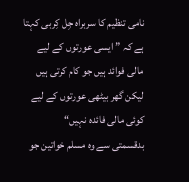نامی تنظیم کا سربراہ جِل کِربی کہتا ہے کہ ” ایسی عورتوں کے لیے مالی فوائد ہیں جو کام کرتی ہیں لیکن گھر بیٹھی عورتوں کے لیے کوئی مالی فائدہ نہیں“
بدقسمتی سے وہ مسلم خواتین جو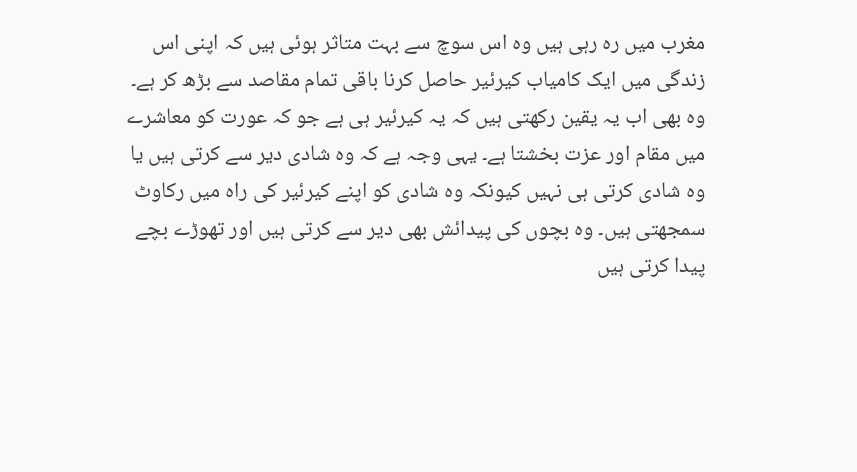مغرب میں رہ رہی ہیں وہ اس سوچ سے بہت متاثر ہوئی ہیں کہ اپنی اس زندگی میں ایک کامیاب کیرئیر حاصل کرنا باقی تمام مقاصد سے بڑھ کر ہے۔
وہ بھی اب یہ یقین رکھتی ہیں کہ یہ کیرئیر ہی ہے جو کہ عورت کو معاشرے میں مقام اور عزت بخشتا ہے۔ یہی وجہ ہے کہ وہ شادی دیر سے کرتی ہیں یا وہ شادی کرتی ہی نہیں کیونکہ وہ شادی کو اپنے کیرئیر کی راہ میں رکاوٹ سمجھتی ہیں۔ وہ بچوں کی پیدائش بھی دیر سے کرتی ہیں اور تھوڑے بچے پیدا کرتی ہیں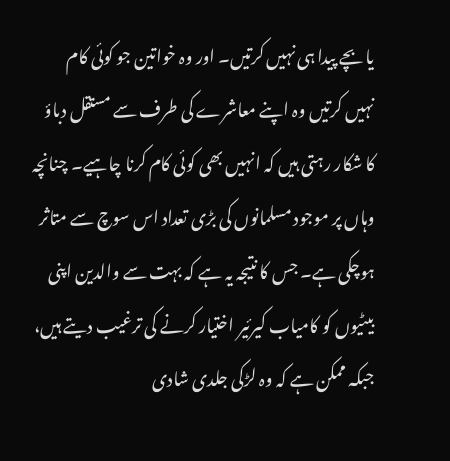یا بچے پیدا ہی نہیں کرتیں۔ اور وہ خواتین جو کوئی کام نہیں کرتیں وہ اپنے معاشرے کی طرف سے مستقل دباؤ کا شکار رہتی ہیں کہ انہیں بھی کوئی کام کرنا چاہیے۔ چنانچہ وہاں پر موجود مسلمانوں کی بڑی تعداد اس سوچ سے متاثر ہوچکی ہے۔ جس کا نتیجہ یہ ہے کہ بہت سے والدین اپنی بیٹیوں کو کامیاب کیرئیر اختیار کرنے کی ترغیب دیتے ہیں، جبکہ ممکن ہے کہ وہ لڑکی جلدی شادی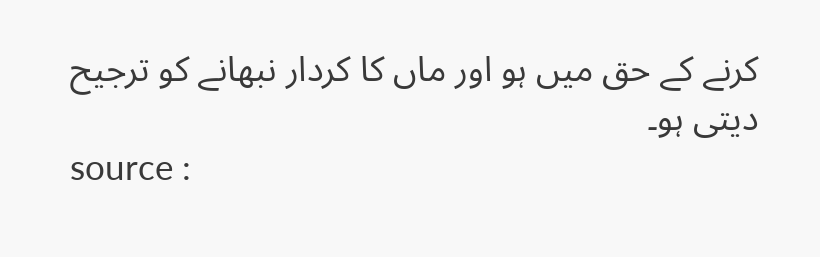کرنے کے حق میں ہو اور ماں کا کردار نبھانے کو ترجیح دیتی ہو۔
source :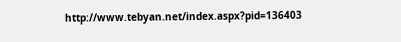http://www.tebyan.net/index.aspx?pid=136403